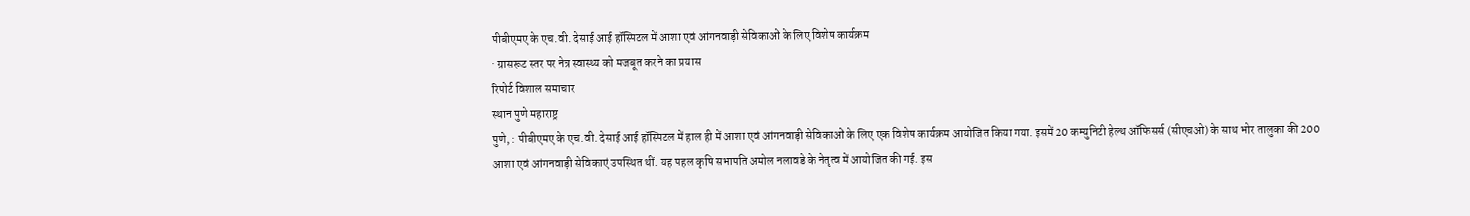पीबीएमए के एच.वी. देसाई आई हॉस्पिटल में आशा एवं आंगनवाड़ी सेविकाओं के लिए विशेष कार्यक्रम
· ग्रासरूट स्तर पर नेत्र स्वास्थ्य को मजबूत करने का प्रयास
रिपोर्ट विशाल समाचार
स्थान पुणे महाराष्ट्र
पुणे, : पीबीएमए के एच.वी. देसाई आई हॉस्पिटल में हाल ही में आशा एवं आंगनवाड़ी सेविकाओं के लिए एक विशेष कार्यक्रम आयोजित किया गया. इसमें 20 कम्युनिटी हेल्थ ऑफिसर्स (सीएचओ) के साथ भोर तालुका की 200 आशा एवं आंगनवाड़ी सेविकाएं उपस्थित थीं. यह पहल कृषि सभापति अमोल नलावडे के नेतृत्व में आयोजित की गई. इस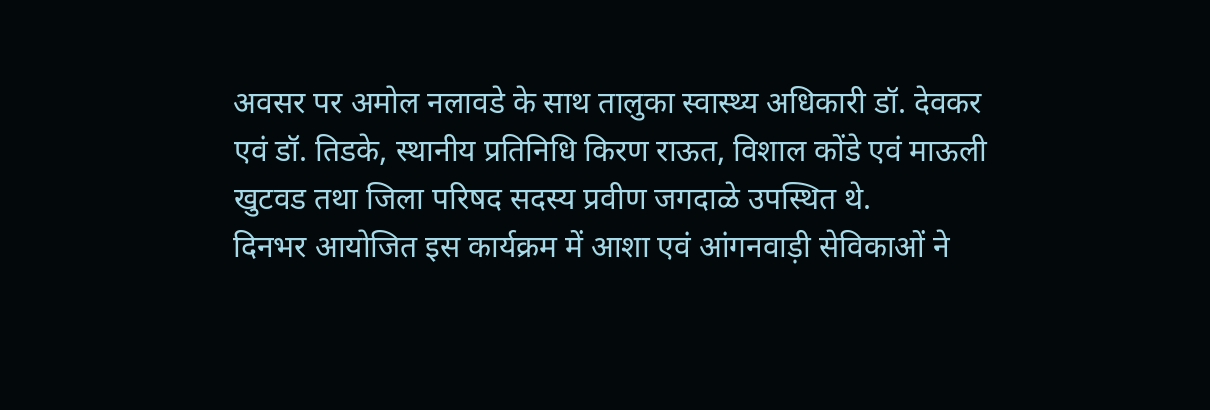अवसर पर अमोल नलावडे के साथ तालुका स्वास्थ्य अधिकारी डॉ. देवकर एवं डॉ. तिडके, स्थानीय प्रतिनिधि किरण राऊत, विशाल कोंडे एवं माऊली खुटवड तथा जिला परिषद सदस्य प्रवीण जगदाळे उपस्थित थे.
दिनभर आयोजित इस कार्यक्रम में आशा एवं आंगनवाड़ी सेविकाओं ने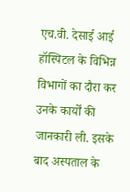एच.वी. देसाई आई हॉस्पिटल के विभिन्न विभागों का दौरा कर उनके कार्यों की जानकारी ली. इसके बाद अस्पताल के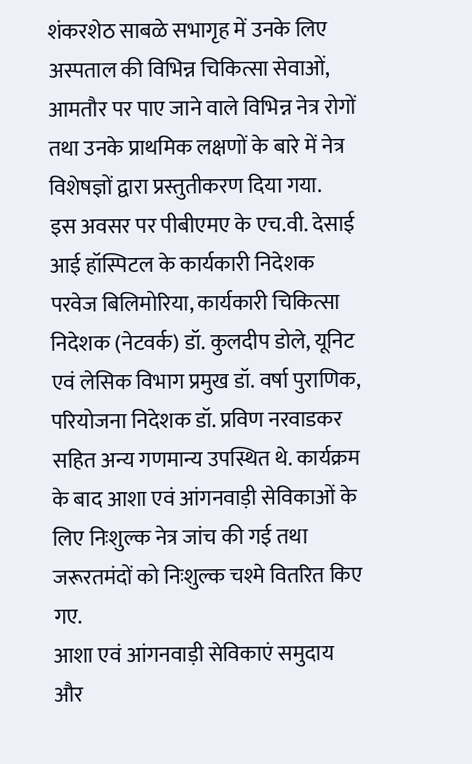शंकरशेठ साबळे सभागृह में उनके लिए अस्पताल की विभिन्न चिकित्सा सेवाओं, आमतौर पर पाए जाने वाले विभिन्न नेत्र रोगों तथा उनके प्राथमिक लक्षणों के बारे में नेत्र विशेषज्ञों द्वारा प्रस्तुतीकरण दिया गया.
इस अवसर पर पीबीएमए के एच.वी. देसाई आई हॉस्पिटल के कार्यकारी निदेशक परवेज बिलिमोरिया, कार्यकारी चिकित्सा निदेशक (नेटवर्क) डॉ. कुलदीप डोले, यूनिट एवं लेसिक विभाग प्रमुख डॉ. वर्षा पुराणिक, परियोजना निदेशक डॉ. प्रविण नरवाडकर सहित अन्य गणमान्य उपस्थित थे. कार्यक्रम के बाद आशा एवं आंगनवाड़ी सेविकाओं के लिए निःशुल्क नेत्र जांच की गई तथा जरूरतमंदों को निःशुल्क चश्मे वितरित किए गए.
आशा एवं आंगनवाड़ी सेविकाएं समुदाय और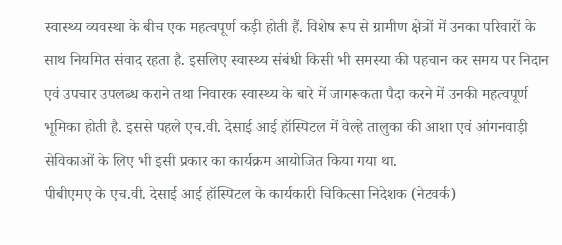स्वास्थ्य व्यवस्था के बीच एक महत्वपूर्ण कड़ी होती हैं. विशेष रूप से ग्रामीण क्षेत्रों में उनका परिवारों के साथ नियमित संवाद रहता है. इसलिए स्वास्थ्य संबंधी किसी भी समस्या की पहचान कर समय पर निदान एवं उपचार उपलब्ध कराने तथा निवारक स्वास्थ्य के बारे में जागरूकता पैदा करने में उनकी महत्वपूर्ण भूमिका होती है. इससे पहले एच.वी. देसाई आई हॉस्पिटल में वेल्हे तालुका की आशा एवं आंगनवाड़ी सेविकाओं के लिए भी इसी प्रकार का कार्यक्रम आयोजित किया गया था.
पीबीएमए के एच.वी. देसाई आई हॉस्पिटल के कार्यकारी चिकित्सा निदेशक (नेटवर्क)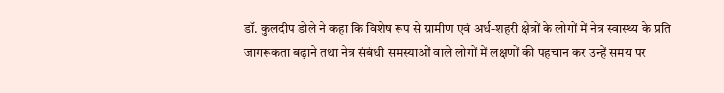डॉ. कुलदीप डोले ने कहा कि विशेष रूप से ग्रामीण एवं अर्ध-शहरी क्षेत्रों के लोगों में नेत्र स्वास्थ्य के प्रति जागरूकता बढ़ाने तथा नेत्र संबंधी समस्याओं वाले लोगों में लक्षणों की पहचान कर उन्हें समय पर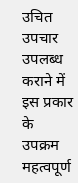उचित उपचार उपलब्ध कराने में इस प्रकार के उपक्रम महत्वपूर्ण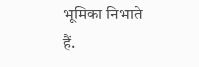भूमिका निभाते हैं.